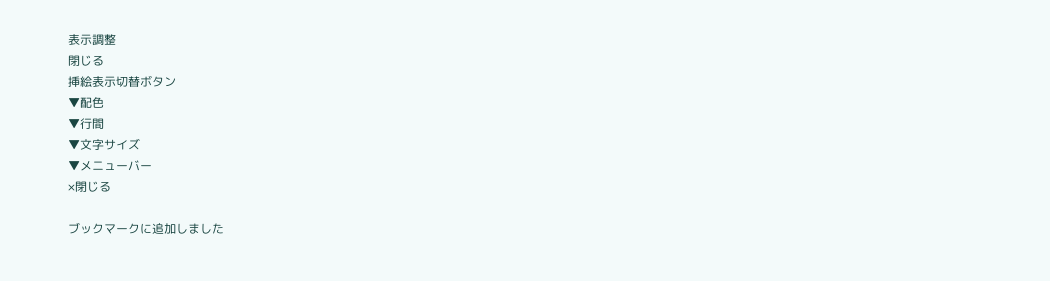表示調整
閉じる
挿絵表示切替ボタン
▼配色
▼行間
▼文字サイズ
▼メニューバー
×閉じる

ブックマークに追加しました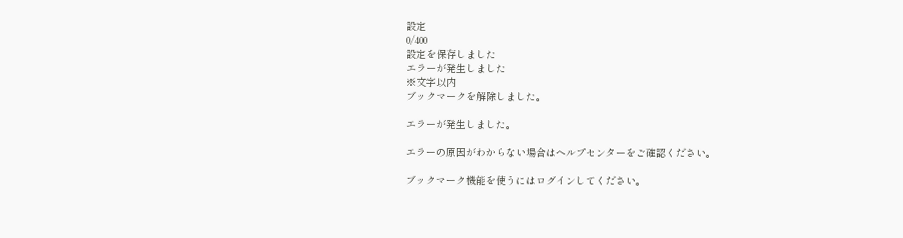設定
0/400
設定を保存しました
エラーが発生しました
※文字以内
ブックマークを解除しました。

エラーが発生しました。

エラーの原因がわからない場合はヘルプセンターをご確認ください。

ブックマーク機能を使うにはログインしてください。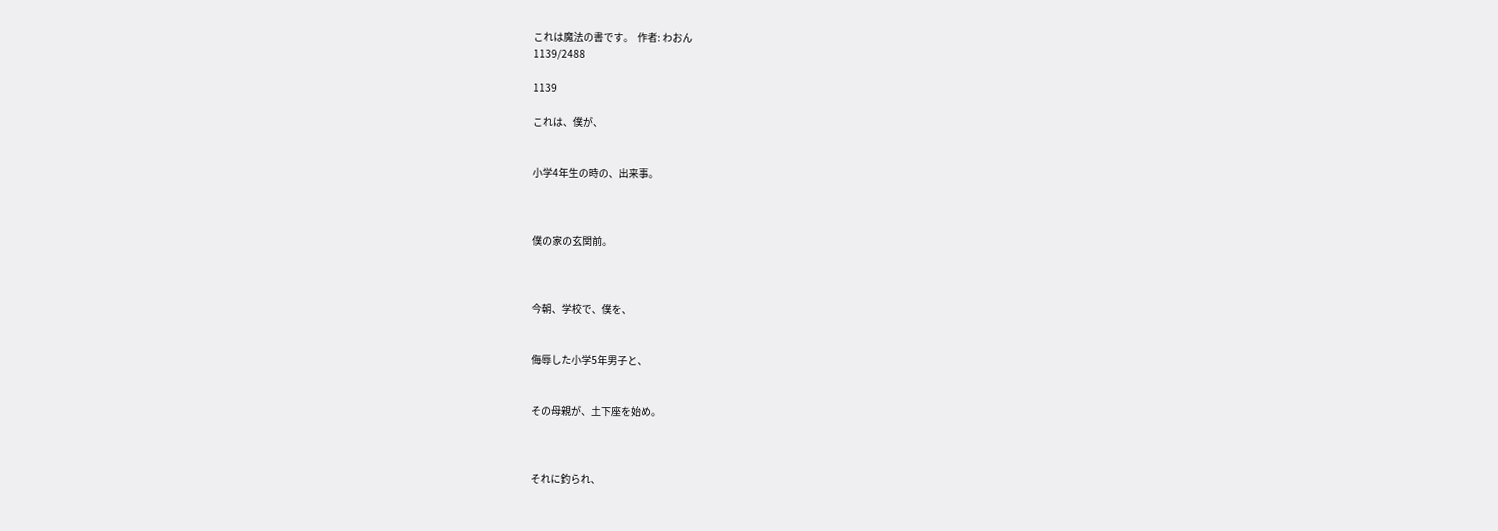これは魔法の書です。  作者: わおん
1139/2488

1139

これは、僕が、


小学4年生の時の、出来事。



僕の家の玄関前。



今朝、学校で、僕を、


侮辱した小学5年男子と、


その母親が、土下座を始め。



それに釣られ、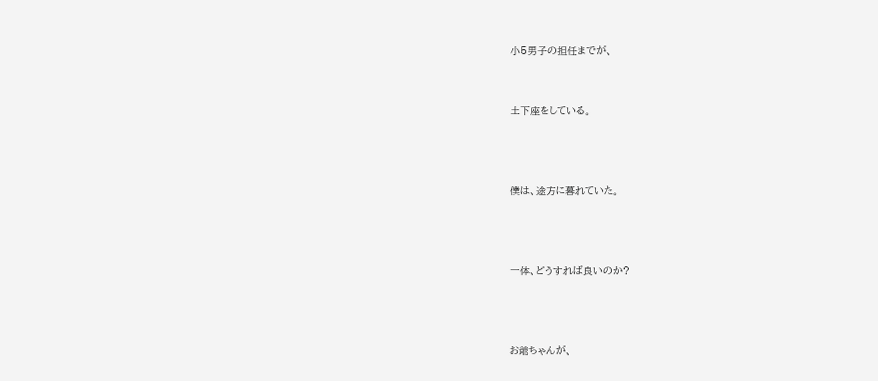小5男子の担任までが、


土下座をしている。



僕は、途方に暮れていた。



一体、どうすれば良いのか?



お爺ちゃんが、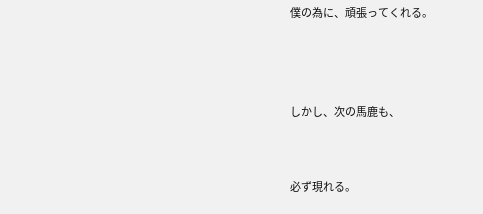僕の為に、頑張ってくれる。



しかし、次の馬鹿も、


必ず現れる。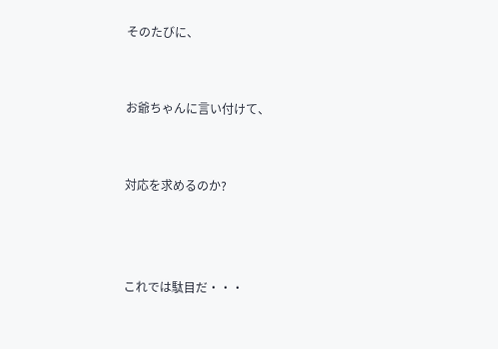そのたびに、


お爺ちゃんに言い付けて、


対応を求めるのか?



これでは駄目だ・・・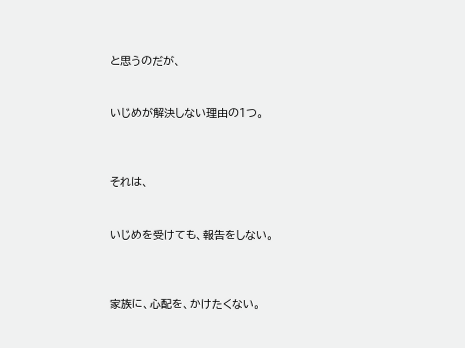と思うのだが、


いじめが解決しない理由の1つ。



それは、


いじめを受けても、報告をしない。



家族に、心配を、かけたくない。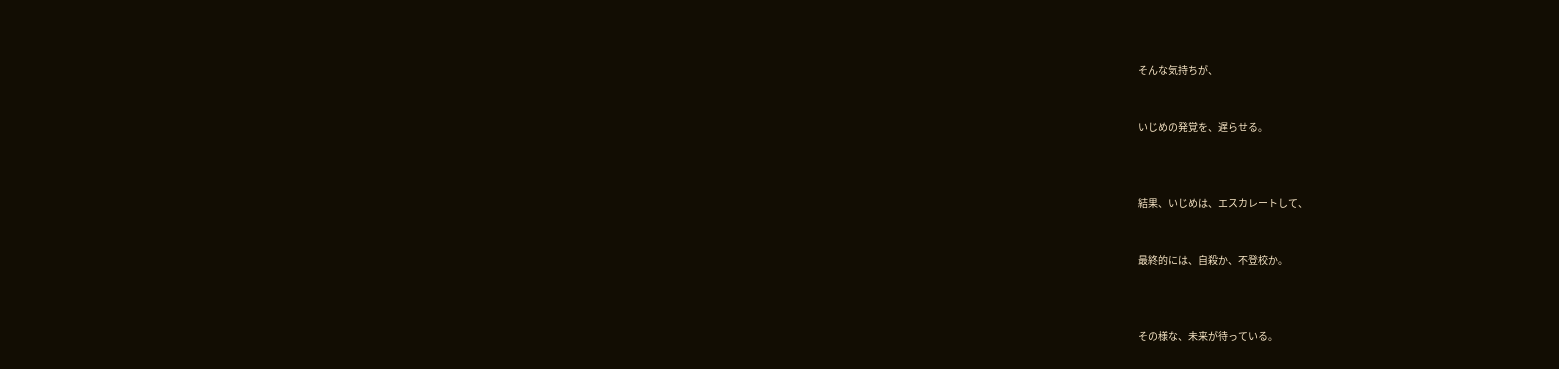そんな気持ちが、


いじめの発覚を、遅らせる。



結果、いじめは、エスカレートして、


最終的には、自殺か、不登校か。



その様な、未来が待っている。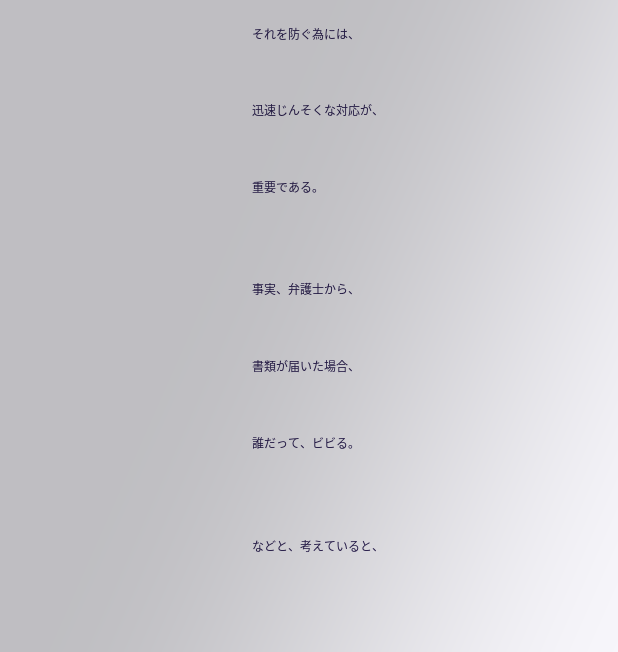それを防ぐ為には、


迅速じんそくな対応が、


重要である。



事実、弁護士から、


書類が届いた場合、


誰だって、ビビる。



などと、考えていると、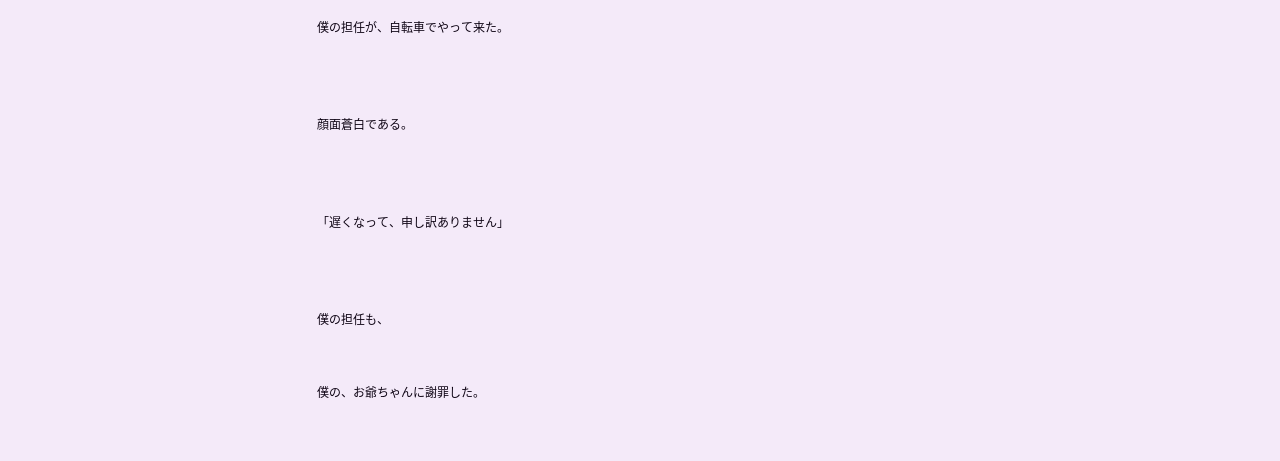僕の担任が、自転車でやって来た。



顔面蒼白である。



「遅くなって、申し訳ありません」



僕の担任も、


僕の、お爺ちゃんに謝罪した。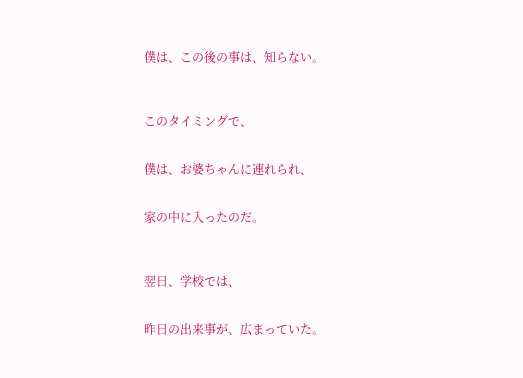僕は、この後の事は、知らない。



このタイミングで、


僕は、お婆ちゃんに連れられ、


家の中に入ったのだ。



翌日、学校では、


昨日の出来事が、広まっていた。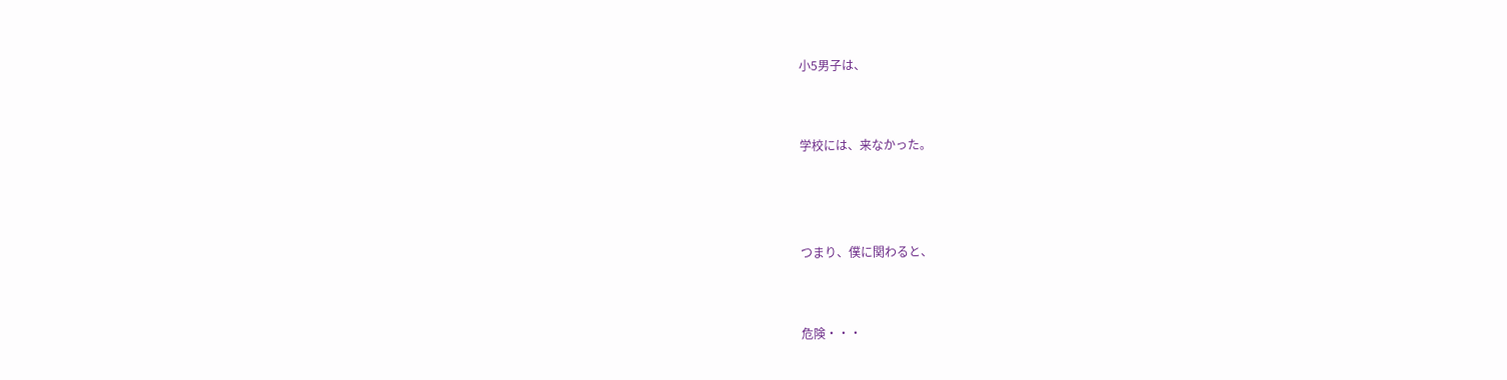小5男子は、


学校には、来なかった。



つまり、僕に関わると、


危険・・・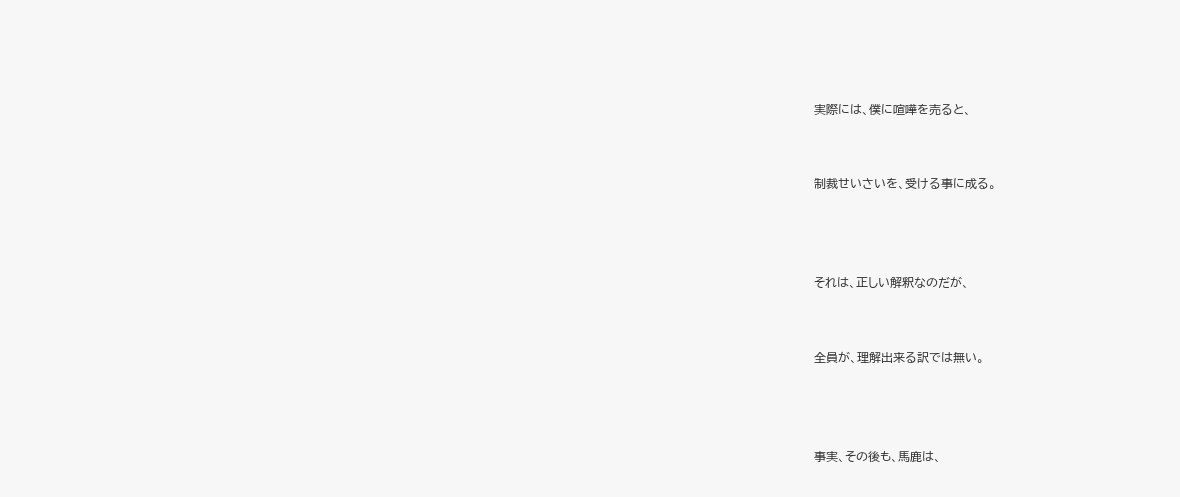実際には、僕に喧嘩を売ると、


制裁せいさいを、受ける事に成る。



それは、正しい解釈なのだが、


全員が、理解出来る訳では無い。



事実、その後も、馬鹿は、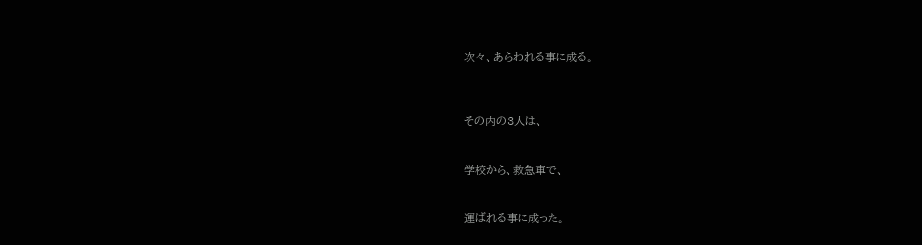次々、あらわれる事に成る。



その内の3人は、


学校から、救急車で、


運ばれる事に成った。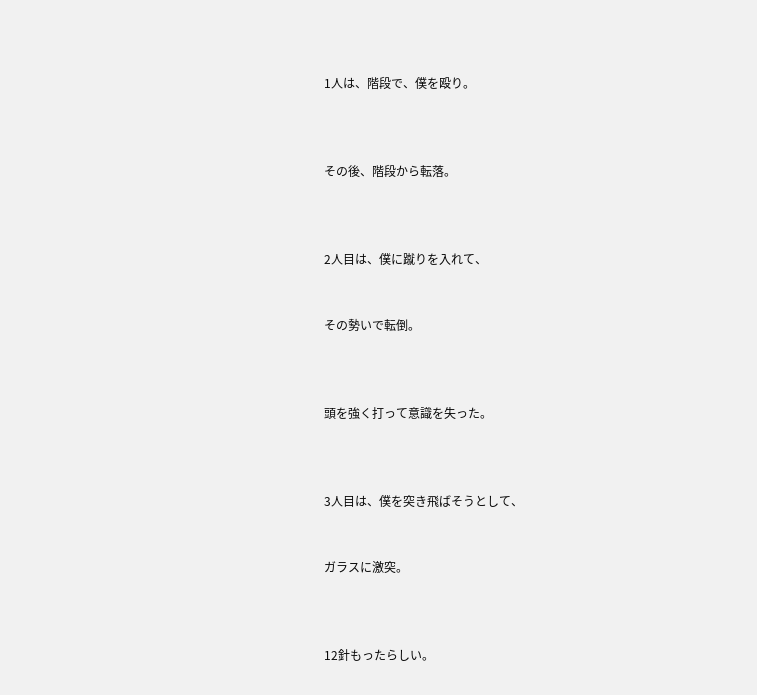1人は、階段で、僕を殴り。



その後、階段から転落。



2人目は、僕に蹴りを入れて、


その勢いで転倒。



頭を強く打って意識を失った。



3人目は、僕を突き飛ばそうとして、


ガラスに激突。



12針もったらしい。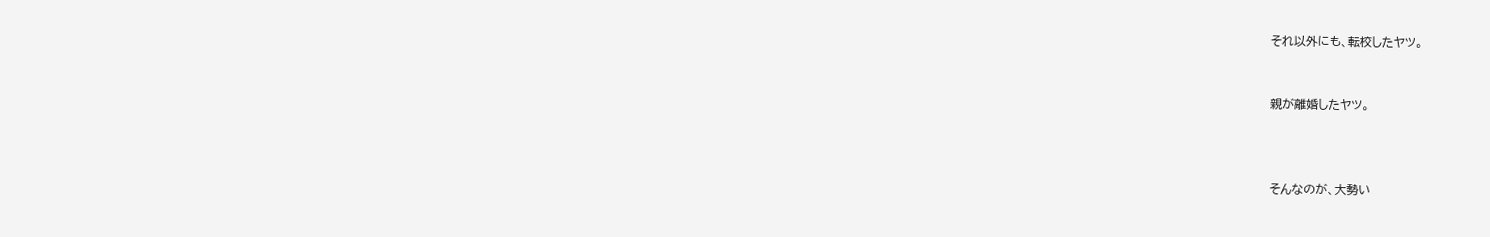それ以外にも、転校したヤツ。


親が離婚したヤツ。



そんなのが、大勢い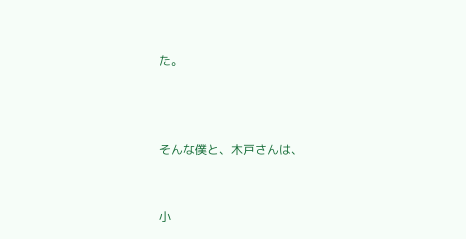た。



そんな僕と、木戸さんは、


小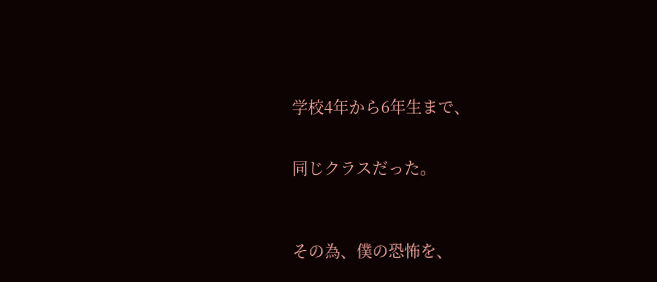学校4年から6年生まで、


同じクラスだった。



その為、僕の恐怖を、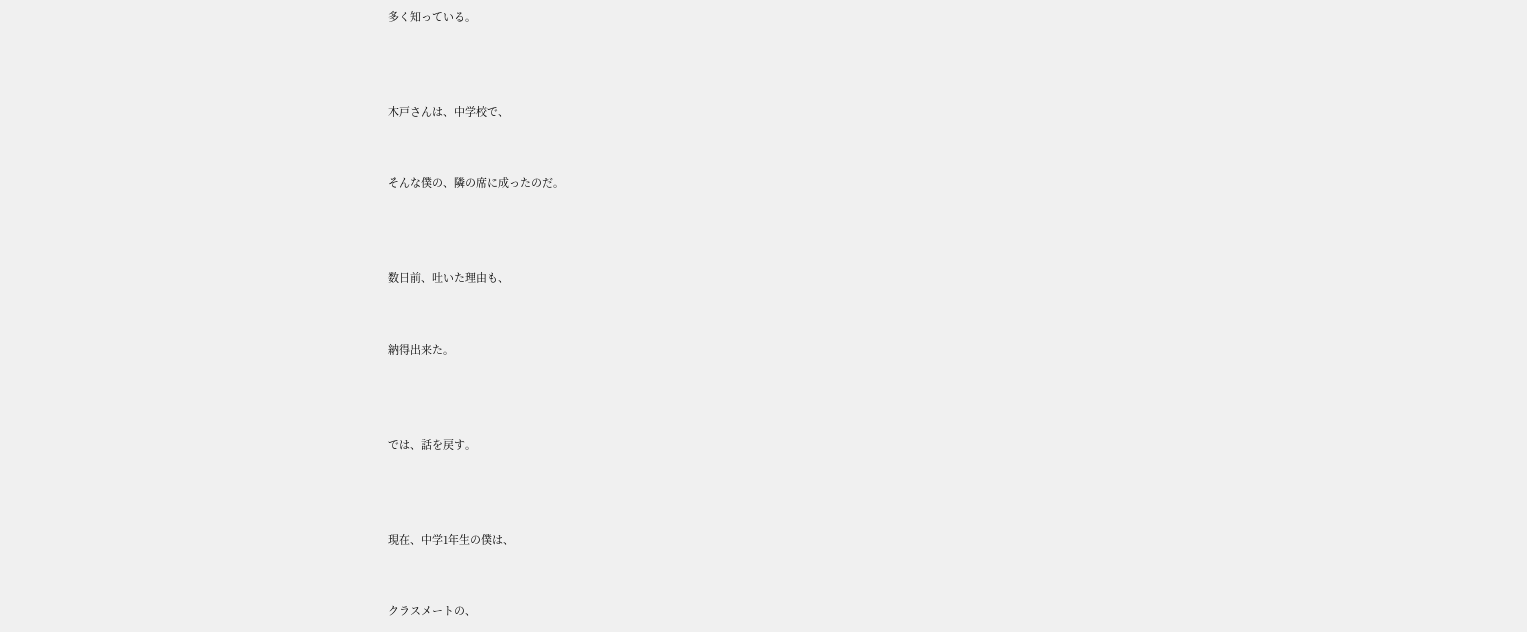多く知っている。



木戸さんは、中学校で、


そんな僕の、隣の席に成ったのだ。



数日前、吐いた理由も、


納得出来た。



では、話を戻す。



現在、中学1年生の僕は、


クラスメートの、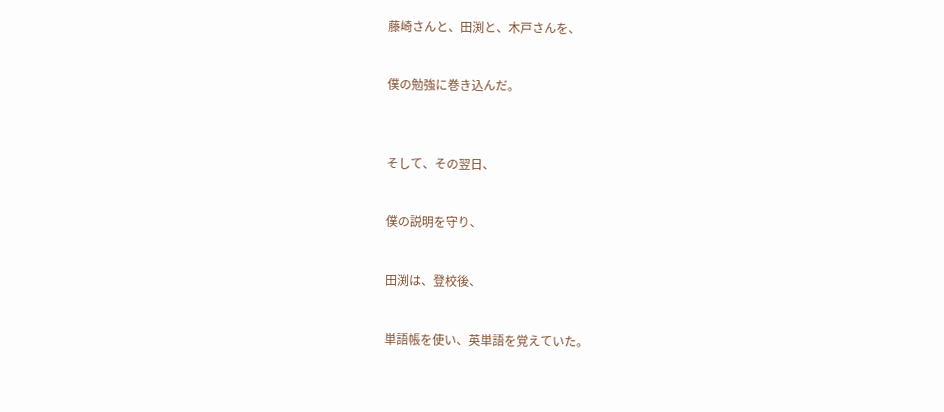藤崎さんと、田渕と、木戸さんを、


僕の勉強に巻き込んだ。



そして、その翌日、


僕の説明を守り、


田渕は、登校後、


単語帳を使い、英単語を覚えていた。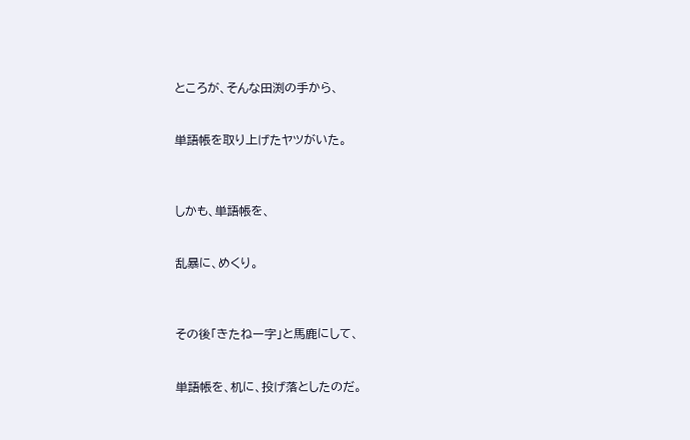ところが、そんな田渕の手から、


単語帳を取り上げたヤツがいた。



しかも、単語帳を、


乱暴に、めくり。



その後「きたねー字」と馬鹿にして、


単語帳を、机に、投げ落としたのだ。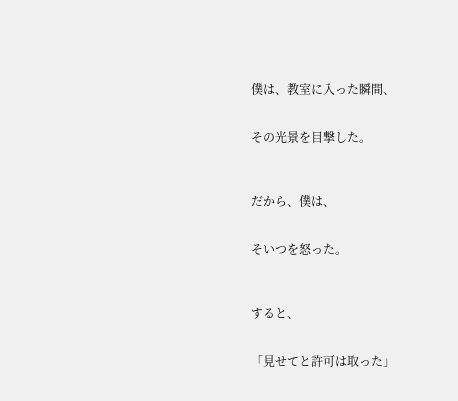僕は、教室に入った瞬間、


その光景を目撃した。



だから、僕は、


そいつを怒った。



すると、


「見せてと許可は取った」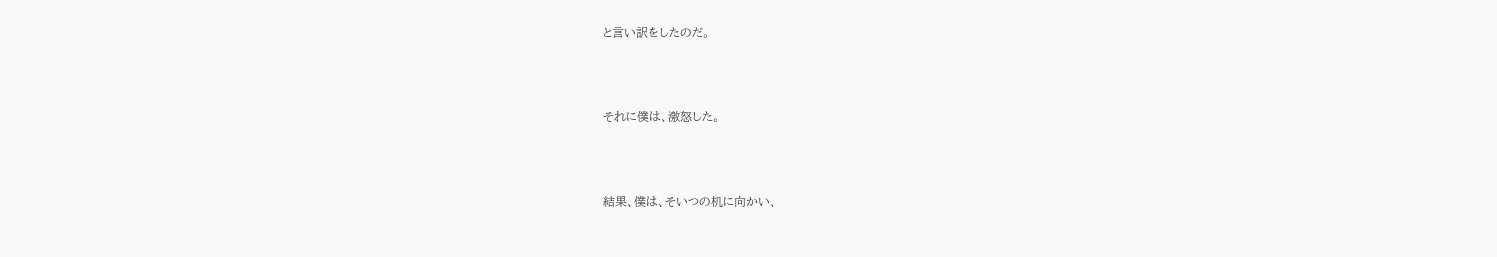と言い訳をしたのだ。



それに僕は、激怒した。



結果、僕は、そいつの机に向かい、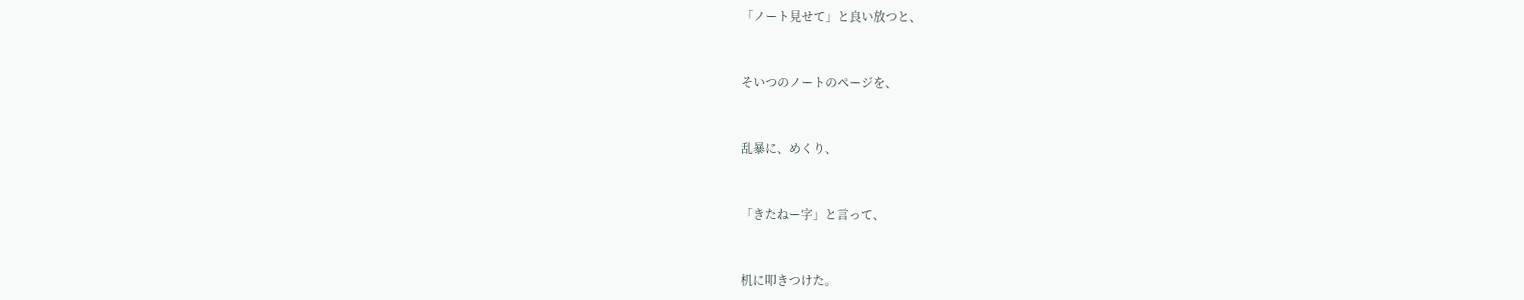「ノート見せて」と良い放つと、


そいつのノートのページを、


乱暴に、めくり、


「きたねー字」と言って、


机に叩きつけた。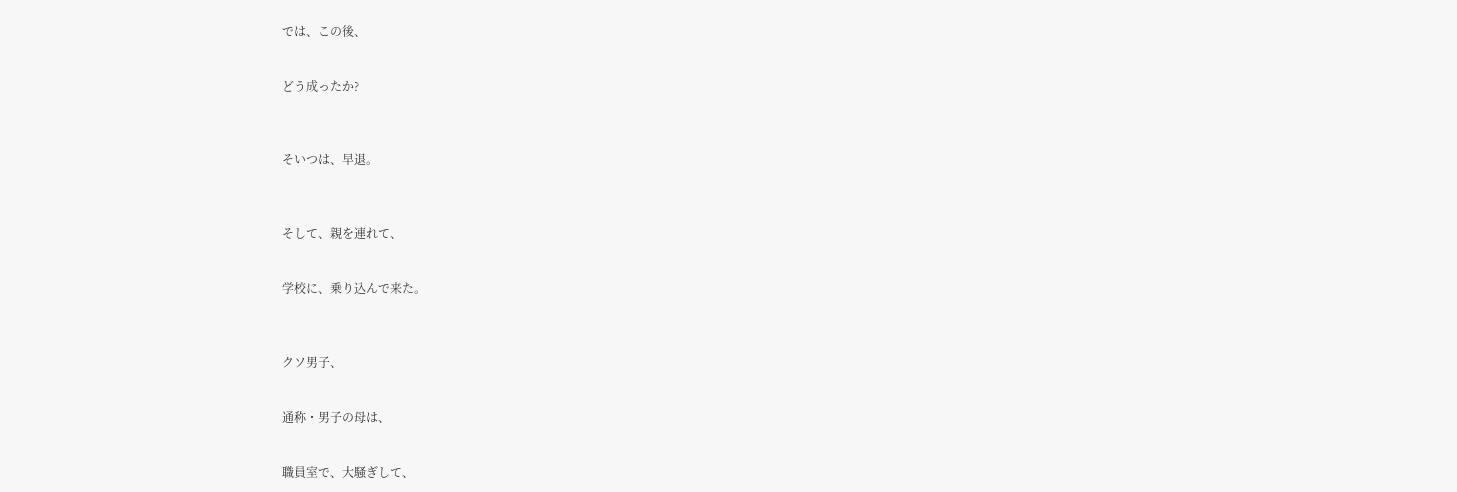では、この後、


どう成ったか?



そいつは、早退。



そして、親を連れて、


学校に、乗り込んで来た。



クソ男子、


通称・男子の母は、


職員室で、大騒ぎして、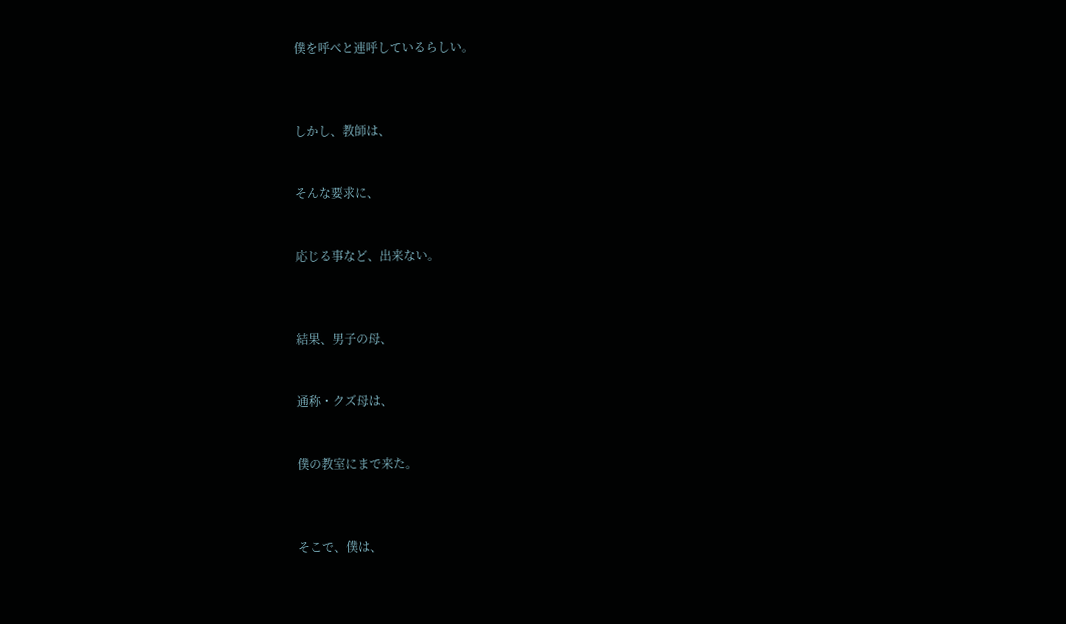僕を呼べと連呼しているらしい。



しかし、教師は、


そんな要求に、


応じる事など、出来ない。



結果、男子の母、


通称・クズ母は、


僕の教室にまで来た。



そこで、僕は、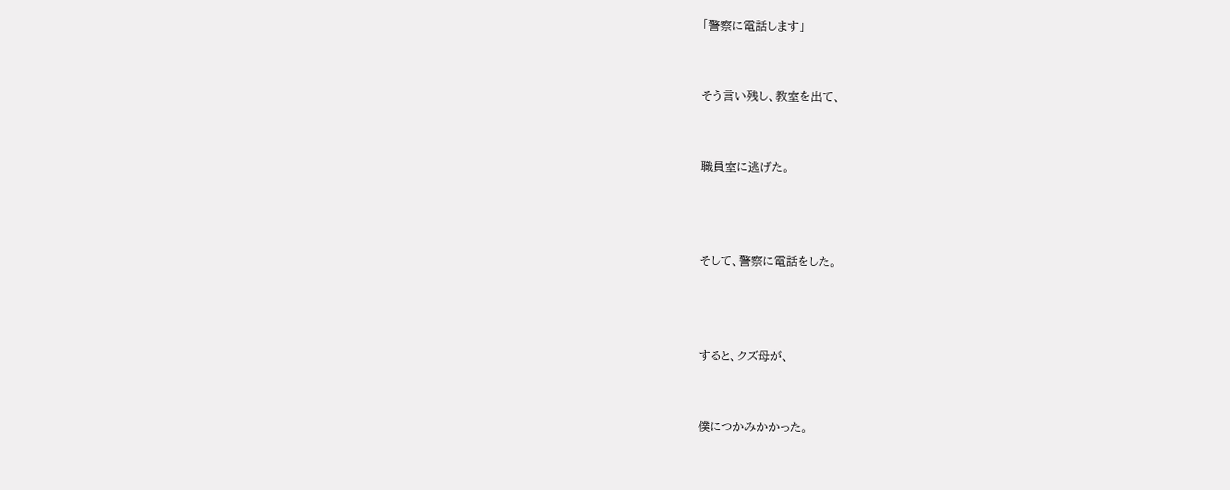「警察に電話します」


そう言い残し、教室を出て、


職員室に逃げた。



そして、警察に電話をした。



すると、クズ母が、


僕につかみかかった。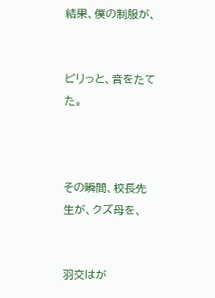結果、僕の制服が、


ビリっと、音をたてた。



その瞬間、校長先生が、クズ母を、


羽交はが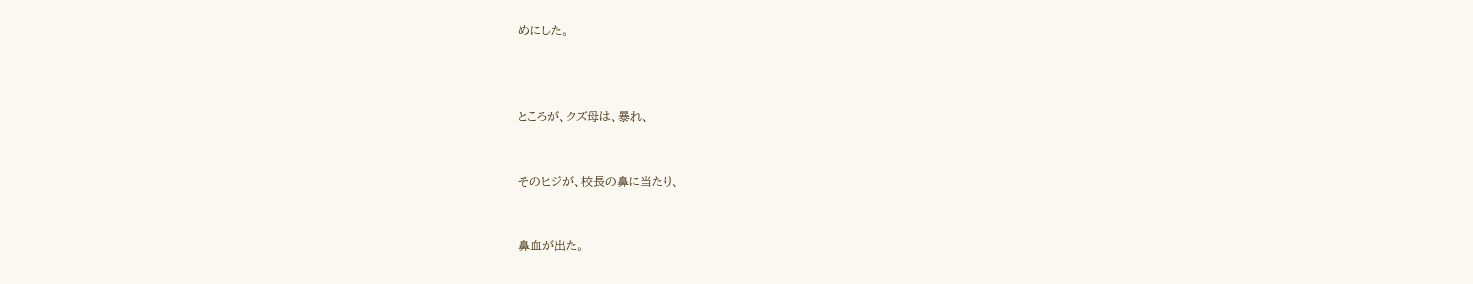めにした。



ところが、クズ母は、暴れ、


そのヒジが、校長の鼻に当たり、


鼻血が出た。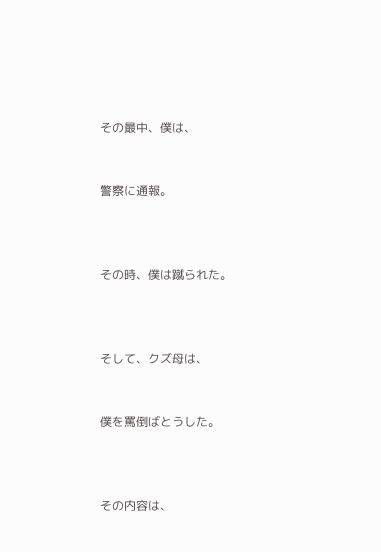その最中、僕は、


警察に通報。



その時、僕は蹴られた。



そして、クズ母は、


僕を罵倒ばとうした。



その内容は、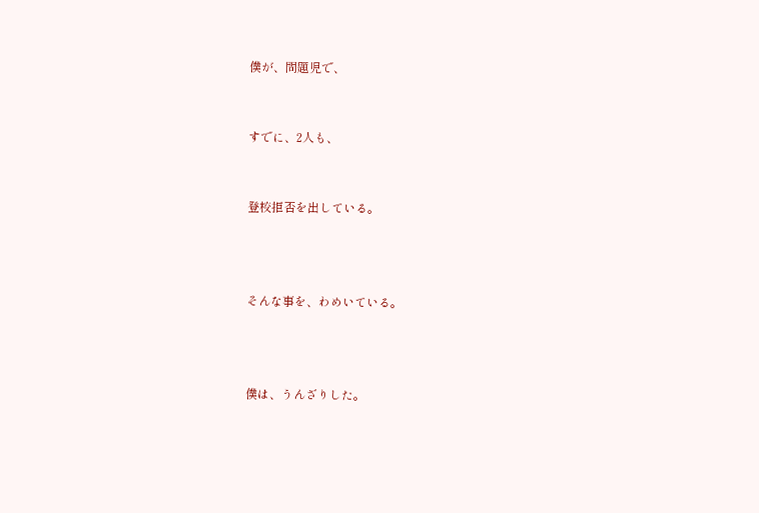僕が、問題児で、


すでに、2人も、


登校拒否を出している。



そんな事を、わめいている。



僕は、うんざりした。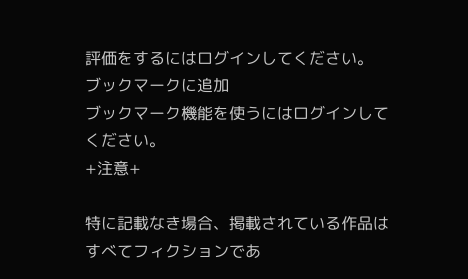評価をするにはログインしてください。
ブックマークに追加
ブックマーク機能を使うにはログインしてください。
+注意+

特に記載なき場合、掲載されている作品はすべてフィクションであ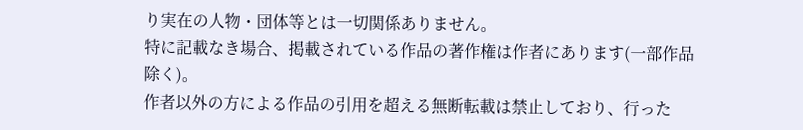り実在の人物・団体等とは一切関係ありません。
特に記載なき場合、掲載されている作品の著作権は作者にあります(一部作品除く)。
作者以外の方による作品の引用を超える無断転載は禁止しており、行った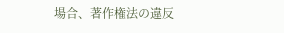場合、著作権法の違反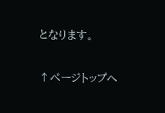となります。

↑ページトップへ